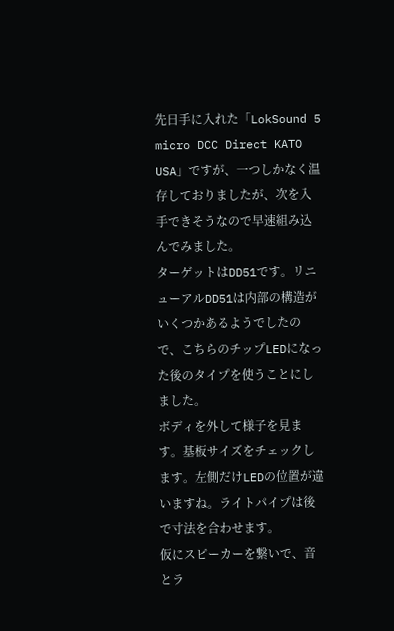先日手に入れた「LokSound 5 micro DCC Direct KATO USA」ですが、一つしかなく温存しておりましたが、次を入手できそうなので早速組み込んでみました。
ターゲットはDD51です。リニューアルDD51は内部の構造がいくつかあるようでしたので、こちらのチップLEDになった後のタイプを使うことにしました。
ボディを外して様子を見ます。基板サイズをチェックします。左側だけLEDの位置が違いますね。ライトパイプは後で寸法を合わせます。
仮にスピーカーを繋いで、音とラ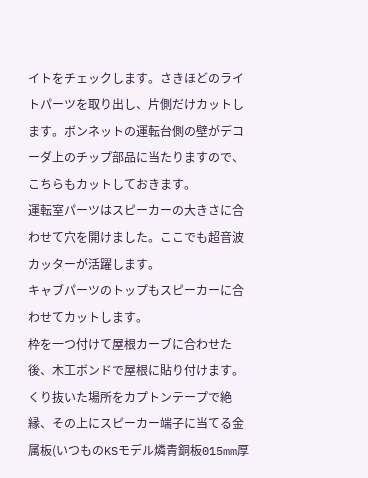イトをチェックします。さきほどのライトパーツを取り出し、片側だけカットします。ボンネットの運転台側の壁がデコーダ上のチップ部品に当たりますので、こちらもカットしておきます。
運転室パーツはスピーカーの大きさに合わせて穴を開けました。ここでも超音波カッターが活躍します。
キャブパーツのトップもスピーカーに合わせてカットします。
枠を一つ付けて屋根カーブに合わせた後、木工ボンドで屋根に貼り付けます。
くり抜いた場所をカプトンテープで絶縁、その上にスピーカー端子に当てる金属板(いつものKSモデル燐青銅板015mm厚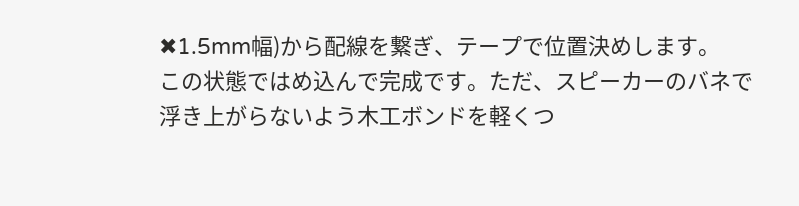✖1.5mm幅)から配線を繋ぎ、テープで位置決めします。
この状態ではめ込んで完成です。ただ、スピーカーのバネで浮き上がらないよう木工ボンドを軽くつ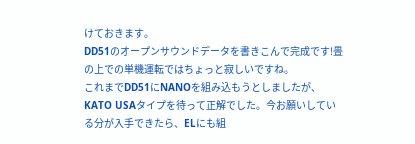けておきます。
DD51のオープンサウンドデータを書きこんで完成です!畳の上での単機運転ではちょっと寂しいですね。
これまでDD51にNANOを組み込もうとしましたが、KATO USAタイプを待って正解でした。今お願いしている分が入手できたら、ELにも組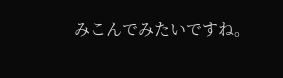みこんでみたいですね。